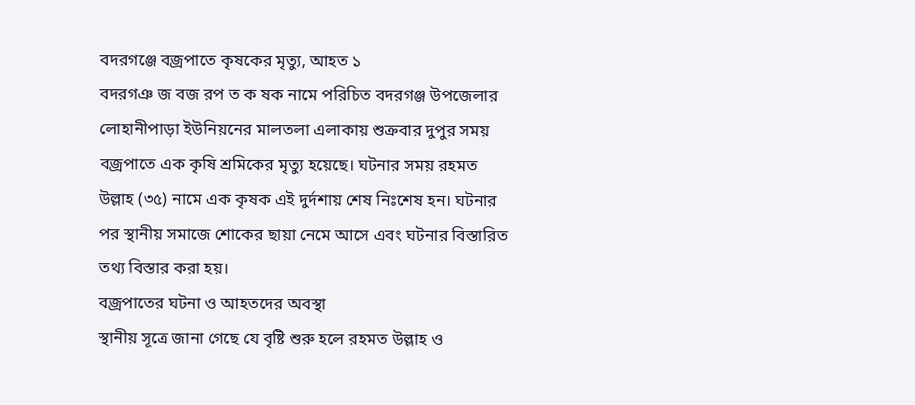বদরগঞ্জে বজ্রপাতে কৃষকের মৃত্যু, আহত ১
বদরগঞ জ বজ রপ ত ক ষক নামে পরিচিত বদরগঞ্জ উপজেলার লোহানীপাড়া ইউনিয়নের মালতলা এলাকায় শুক্রবার দুপুর সময় বজ্রপাতে এক কৃষি শ্রমিকের মৃত্যু হয়েছে। ঘটনার সময় রহমত উল্লাহ (৩৫) নামে এক কৃষক এই দুর্দশায় শেষ নিঃশেষ হন। ঘটনার পর স্থানীয় সমাজে শোকের ছায়া নেমে আসে এবং ঘটনার বিস্তারিত তথ্য বিস্তার করা হয়।
বজ্রপাতের ঘটনা ও আহতদের অবস্থা
স্থানীয় সূত্রে জানা গেছে যে বৃষ্টি শুরু হলে রহমত উল্লাহ ও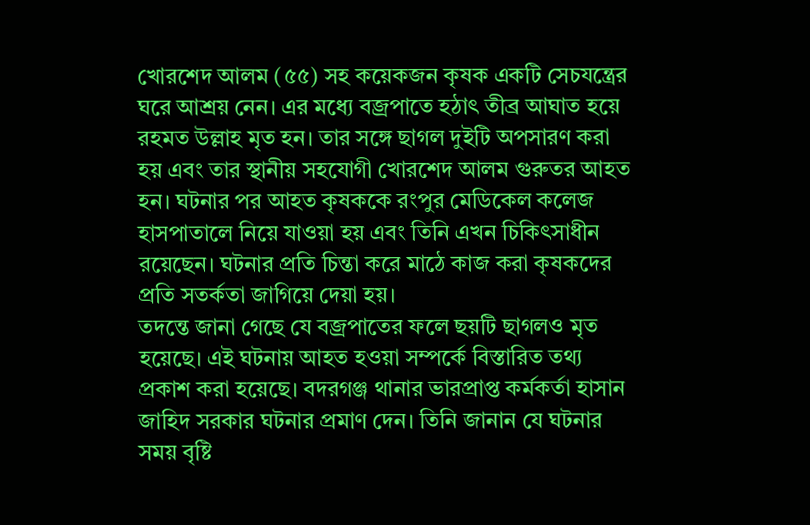খোরশেদ আলম (৫৫) সহ কয়েকজন কৃষক একটি সেচযন্ত্রের ঘরে আশ্রয় নেন। এর মধ্যে বজ্রপাতে হঠাৎ তীব্র আঘাত হয়ে রহমত উল্লাহ মৃত হন। তার সঙ্গে ছাগল দুইটি অপসারণ করা হয় এবং তার স্থানীয় সহযোগী খোরশেদ আলম গুরুতর আহত হন। ঘটনার পর আহত কৃষককে রংপুর মেডিকেল কলেজ হাসপাতালে নিয়ে যাওয়া হয় এবং তিনি এখন চিকিৎসাধীন রয়েছেন। ঘটনার প্রতি চিন্তা করে মাঠে কাজ করা কৃষকদের প্রতি সতর্কতা জাগিয়ে দেয়া হয়।
তদন্তে জানা গেছে যে বজ্রপাতের ফলে ছয়টি ছাগলও মৃত হয়েছে। এই ঘটনায় আহত হওয়া সম্পর্কে বিস্তারিত তথ্য প্রকাশ করা হয়েছে। বদরগঞ্জ থানার ভারপ্রাপ্ত কর্মকর্তা হাসান জাহিদ সরকার ঘটনার প্রমাণ দেন। তিনি জানান যে ঘটনার সময় বৃষ্টি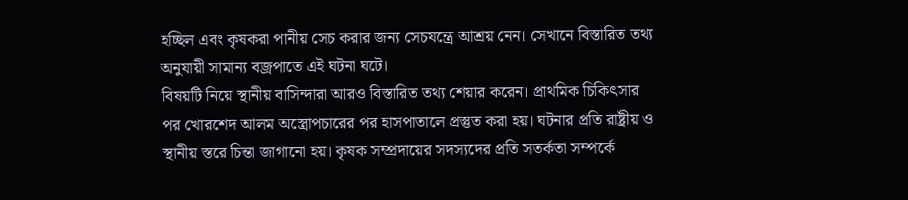হচ্ছিল এবং কৃষকরা পানীয় সেচ করার জন্য সেচযন্ত্রে আশ্রয় নেন। সেখানে বিস্তারিত তথ্য অনুযায়ী সামান্য বজ্রপাতে এই ঘটনা ঘটে।
বিষয়টি নিয়ে স্থানীয় বাসিন্দারা আরও বিস্তারিত তথ্য শেয়ার করেন। প্রাথমিক চিকিৎসার পর খোরশেদ আলম অস্ত্রোপচারের পর হাসপাতালে প্রস্তুত করা হয়। ঘটনার প্রতি রাষ্ট্রীয় ও স্থানীয় স্তরে চিন্তা জাগানো হয়। কৃষক সম্প্রদায়ের সদস্যদের প্রতি সতর্কতা সম্পর্কে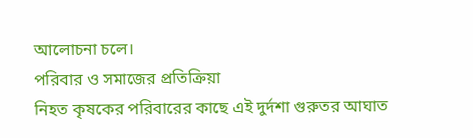আলোচনা চলে।
পরিবার ও সমাজের প্রতিক্রিয়া
নিহত কৃষকের পরিবারের কাছে এই দুর্দশা গুরুতর আঘাত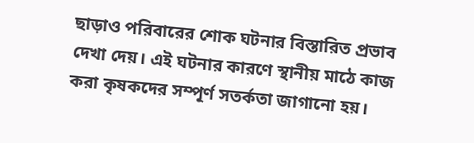ছাড়াও পরিবারের শোক ঘটনার বিস্তারিত প্রভাব দেখা দেয়। এই ঘটনার কারণে স্থানীয় মাঠে কাজ করা কৃষকদের সম্পূর্ণ সতর্কতা জাগানো হয়।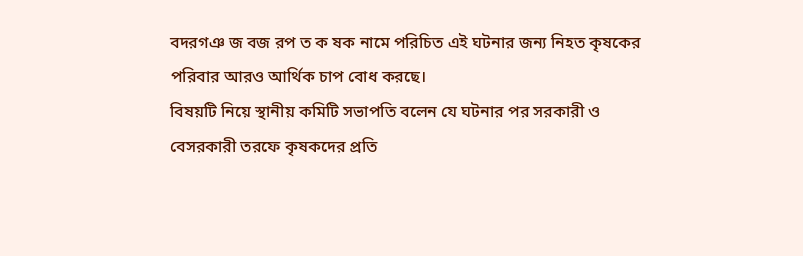বদরগঞ জ বজ রপ ত ক ষক নামে পরিচিত এই ঘটনার জন্য নিহত কৃষকের পরিবার আরও আর্থিক চাপ বোধ করছে।
বিষয়টি নিয়ে স্থানীয় কমিটি সভাপতি বলেন যে ঘটনার পর সরকারী ও বেসরকারী তরফে কৃষকদের প্রতি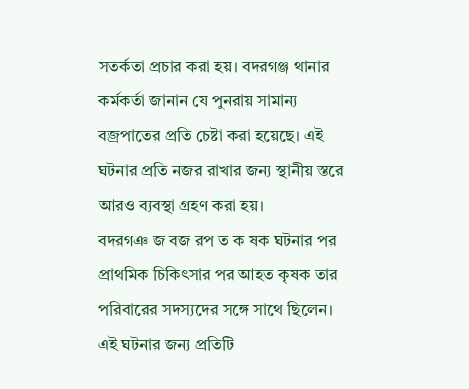সতর্কতা প্রচার করা হয়। বদরগঞ্জ থানার কর্মকর্তা জানান যে পুনরায় সামান্য বজ্রপাতের প্রতি চেষ্টা করা হয়েছে। এই ঘটনার প্রতি নজর রাখার জন্য স্থানীয় স্তরে আরও ব্যবস্থা গ্রহণ করা হয়।
বদরগঞ জ বজ রপ ত ক ষক ঘটনার পর প্রাথমিক চিকিৎসার পর আহত কৃষক তার পরিবারের সদস্যদের সঙ্গে সাথে ছিলেন। এই ঘটনার জন্য প্রতিটি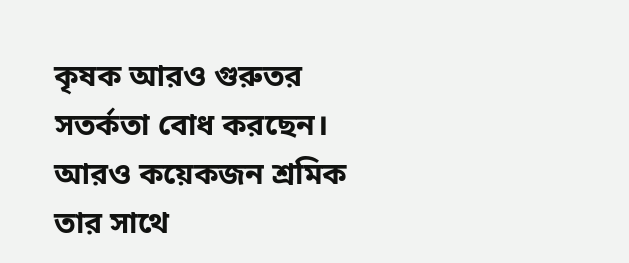কৃষক আরও গুরুতর সতর্কতা বোধ করছেন। আরও কয়েকজন শ্রমিক তার সাথে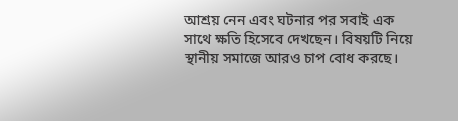আশ্রয় নেন এবং ঘটনার পর সবাই এক সাথে ক্ষতি হিসেবে দেখছেন। বিষয়টি নিয়ে স্থানীয় সমাজে আরও চাপ বোধ করছে।